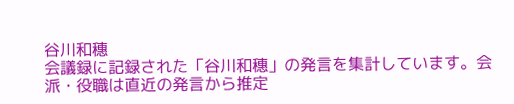谷川和穗
会議録に記録された「谷川和穗」の発言を集計しています。会派・役職は直近の発言から推定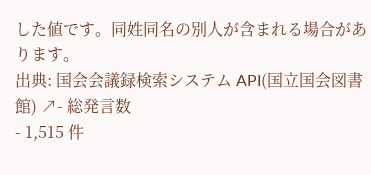した値です。同姓同名の別人が含まれる場合があります。
出典: 国会会議録検索システム API(国立国会図書館) ↗- 総発言数
- 1,515 件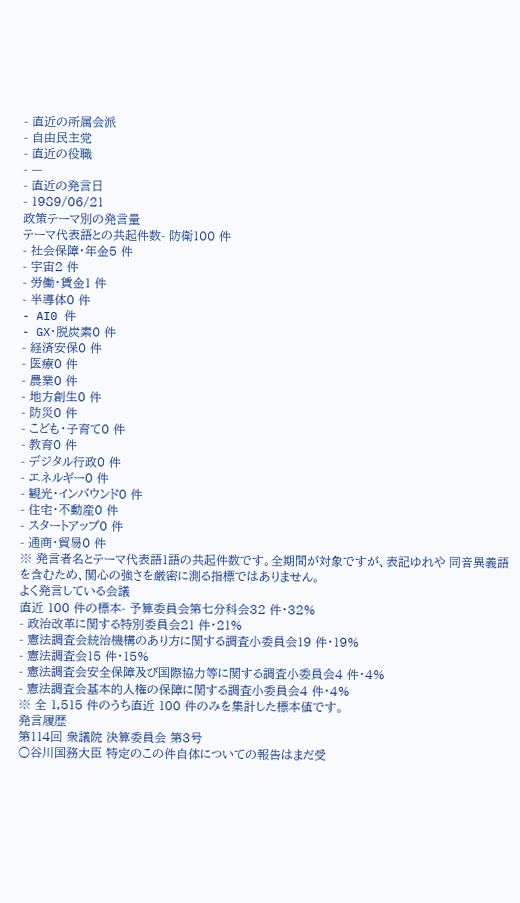- 直近の所属会派
- 自由民主党
- 直近の役職
- —
- 直近の発言日
- 1989/06/21
政策テーマ別の発言量
テーマ代表語との共起件数- 防衛100 件
- 社会保障・年金5 件
- 宇宙2 件
- 労働・賃金1 件
- 半導体0 件
- AI0 件
- GX・脱炭素0 件
- 経済安保0 件
- 医療0 件
- 農業0 件
- 地方創生0 件
- 防災0 件
- こども・子育て0 件
- 教育0 件
- デジタル行政0 件
- エネルギー0 件
- 観光・インバウンド0 件
- 住宅・不動産0 件
- スタートアップ0 件
- 通商・貿易0 件
※ 発言者名とテーマ代表語1語の共起件数です。全期間が対象ですが、表記ゆれや 同音異義語を含むため、関心の強さを厳密に測る指標ではありません。
よく発言している会議
直近 100 件の標本- 予算委員会第七分科会32 件・32%
- 政治改革に関する特別委員会21 件・21%
- 憲法調査会統治機構のあり方に関する調査小委員会19 件・19%
- 憲法調査会15 件・15%
- 憲法調査会安全保障及び国際協力等に関する調査小委員会4 件・4%
- 憲法調査会基本的人権の保障に関する調査小委員会4 件・4%
※ 全 1,515 件のうち直近 100 件のみを集計した標本値です。
発言履歴
第114回 衆議院 決算委員会 第3号
○谷川国務大臣 特定のこの件自体についての報告はまだ受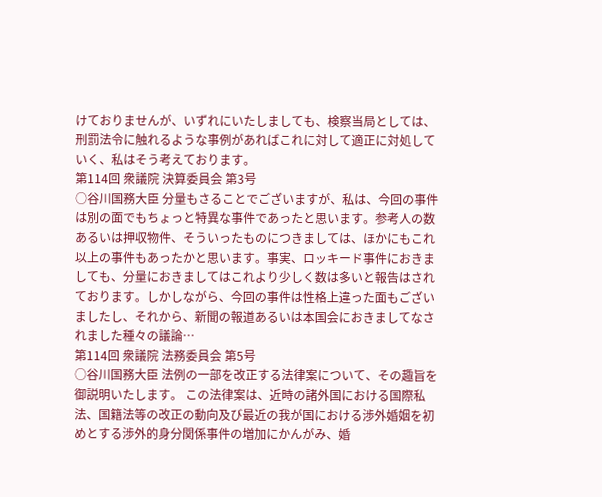けておりませんが、いずれにいたしましても、検察当局としては、刑罰法令に触れるような事例があればこれに対して適正に対処していく、私はそう考えております。
第114回 衆議院 決算委員会 第3号
○谷川国務大臣 分量もさることでございますが、私は、今回の事件は別の面でもちょっと特異な事件であったと思います。参考人の数あるいは押収物件、そういったものにつきましては、ほかにもこれ以上の事件もあったかと思います。事実、ロッキード事件におきましても、分量におきましてはこれより少しく数は多いと報告はされております。しかしながら、今回の事件は性格上違った面もございましたし、それから、新聞の報道あるいは本国会におきましてなされました種々の議論…
第114回 衆議院 法務委員会 第5号
○谷川国務大臣 法例の一部を改正する法律案について、その趣旨を御説明いたします。 この法律案は、近時の諸外国における国際私法、国籍法等の改正の動向及び最近の我が国における渉外婚姻を初めとする渉外的身分関係事件の増加にかんがみ、婚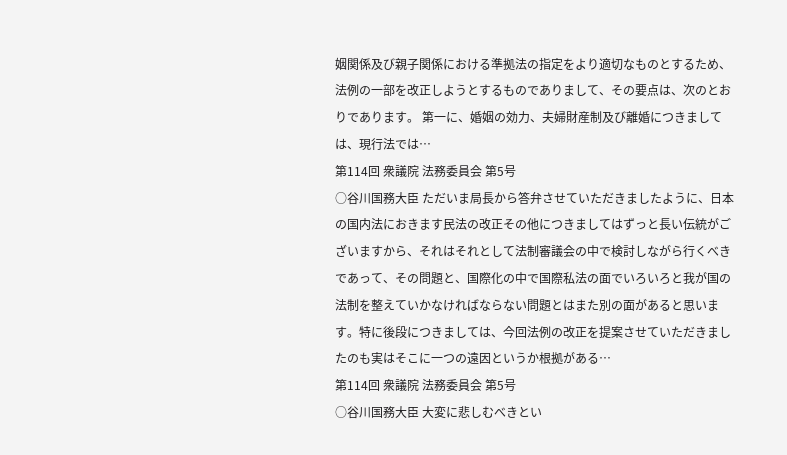姻関係及び親子関係における準拠法の指定をより適切なものとするため、法例の一部を改正しようとするものでありまして、その要点は、次のとおりであります。 第一に、婚姻の効力、夫婦財産制及び離婚につきましては、現行法では…
第114回 衆議院 法務委員会 第5号
○谷川国務大臣 ただいま局長から答弁させていただきましたように、日本の国内法におきます民法の改正その他につきましてはずっと長い伝統がございますから、それはそれとして法制審議会の中で検討しながら行くべきであって、その問題と、国際化の中で国際私法の面でいろいろと我が国の法制を整えていかなければならない問題とはまた別の面があると思います。特に後段につきましては、今回法例の改正を提案させていただきましたのも実はそこに一つの遠因というか根拠がある…
第114回 衆議院 法務委員会 第5号
○谷川国務大臣 大変に悲しむべきとい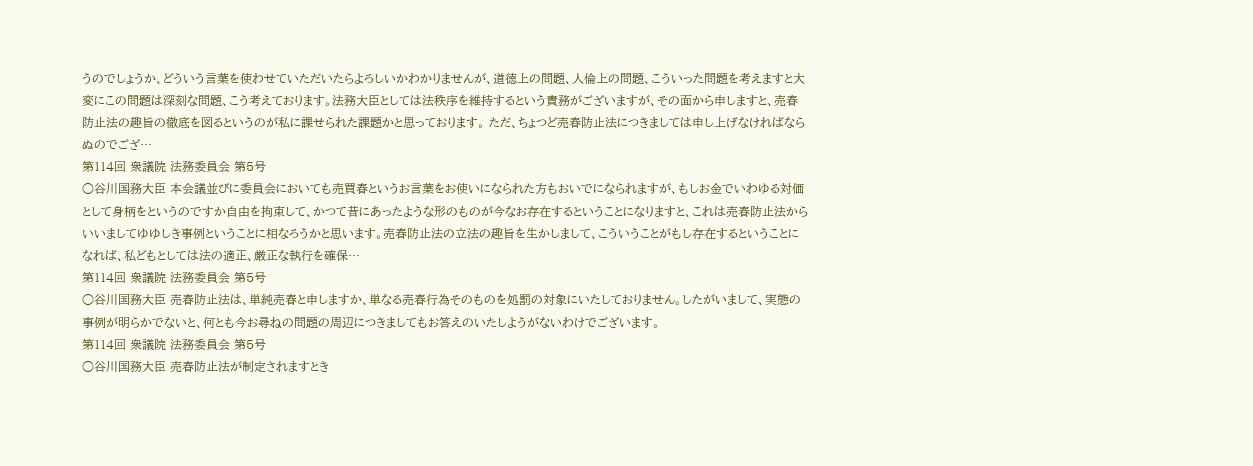うのでしょうか、どういう言葉を使わせていただいたらよろしいかわかりませんが、道徳上の問題、人倫上の問題、こういった問題を考えますと大変にこの問題は深刻な問題、こう考えております。法務大臣としては法秩序を維持するという責務がございますが、その面から申しますと、売春防止法の趣旨の徹底を図るというのが私に課せられた課題かと思っております。 ただ、ちょつど売春防止法につきましては申し上げなければならぬのでござ…
第114回 衆議院 法務委員会 第5号
○谷川国務大臣 本会議並びに委員会においても売買春というお言葉をお使いになられた方もおいでになられますが、もしお金でいわゆる対価として身柄をというのですか自由を拘束して、かつて昔にあったような形のものが今なお存在するということになりますと、これは売春防止法からいいましてゆゆしき事例ということに相なろうかと思います。売春防止法の立法の趣旨を生かしまして、こういうことがもし存在するということになれば、私どもとしては法の適正、厳正な執行を確保…
第114回 衆議院 法務委員会 第5号
○谷川国務大臣 売春防止法は、単純売春と申しますか、単なる売春行為そのものを処罰の対象にいたしておりません。したがいまして、実態の事例が明らかでないと、何とも今お尋ねの問題の周辺につきましてもお答えのいたしようがないわけでございます。
第114回 衆議院 法務委員会 第5号
○谷川国務大臣 売春防止法が制定されますとき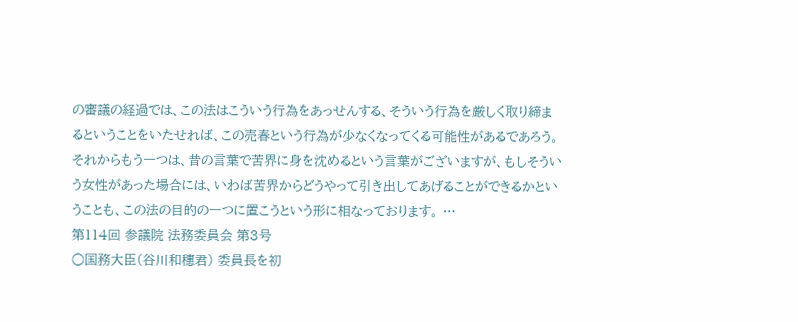の審議の経過では、この法はこういう行為をあっせんする、そういう行為を厳しく取り締まるということをいたせれば、この売春という行為が少なくなってくる可能性があるであろう。それからもう一つは、昔の言葉で苦界に身を沈めるという言葉がございますが、もしそういう女性があった場合には、いわば苦界からどうやって引き出してあげることができるかということも、この法の目的の一つに置こうという形に相なっております。 …
第114回 参議院 法務委員会 第3号
○国務大臣(谷川和穗君) 委員長を初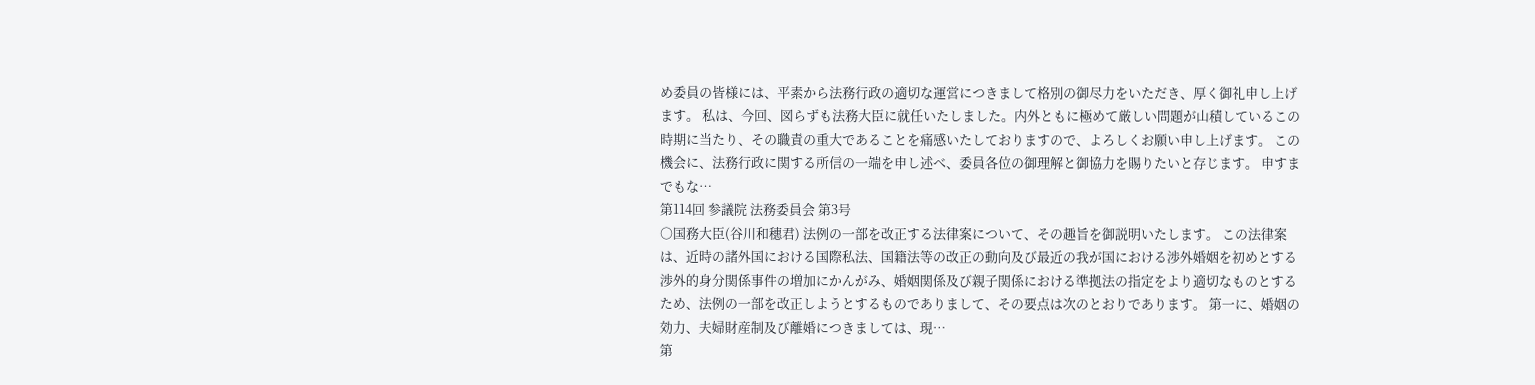め委員の皆様には、平素から法務行政の適切な運営につきまして格別の御尽力をいただき、厚く御礼申し上げます。 私は、今回、図らずも法務大臣に就任いたしました。内外ともに極めて厳しい問題が山積しているこの時期に当たり、その職責の重大であることを痛感いたしておりますので、よろしくお願い申し上げます。 この機会に、法務行政に関する所信の一端を申し述べ、委員各位の御理解と御協力を賜りたいと存じます。 申すまでもな…
第114回 参議院 法務委員会 第3号
○国務大臣(谷川和穗君) 法例の一部を改正する法律案について、その趣旨を御説明いたします。 この法律案は、近時の諸外国における国際私法、国籍法等の改正の動向及び最近の我が国における渉外婚姻を初めとする渉外的身分関係事件の増加にかんがみ、婚姻関係及び親子関係における準拠法の指定をより適切なものとするため、法例の一部を改正しようとするものでありまして、その要点は次のとおりであります。 第一に、婚姻の効力、夫婦財産制及び離婚につきましては、現…
第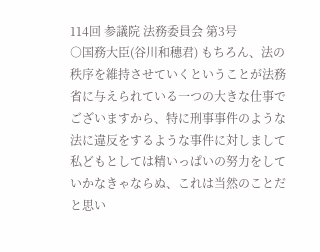114回 参議院 法務委員会 第3号
○国務大臣(谷川和穗君) もちろん、法の秩序を維持させていくということが法務省に与えられている一つの大きな仕事でございますから、特に刑事事件のような法に違反をするような事件に対しまして私どもとしては精いっぱいの努力をしていかなきゃならぬ、これは当然のことだと思い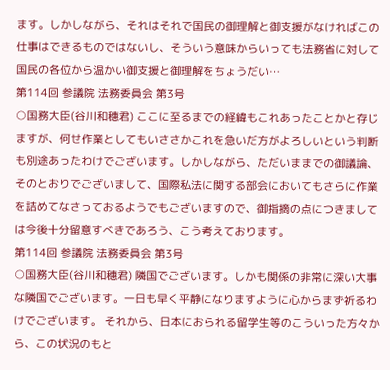ます。しかしながら、それはそれで国民の御理解と御支援がなければこの仕事はできるものではないし、そういう意味からいっても法務省に対して国民の各位から温かい御支援と御理解をちょうだい…
第114回 参議院 法務委員会 第3号
○国務大臣(谷川和穗君) ここに至るまでの経緯もこれあったことかと存じますが、何せ作業としてもいささかこれを急いだ方がよろしいという判断も別途あったわけでございます。しかしながら、ただいままでの御議論、そのとおりでございまして、国際私法に関する部会においてもさらに作業を詰めてなさっておるようでもございますので、御指摘の点につきましては今後十分留意すべきであろう、こう考えております。
第114回 参議院 法務委員会 第3号
○国務大臣(谷川和穗君) 隣国でございます。しかも関係の非常に深い大事な隣国でございます。一日も早く平静になりますように心からまず祈るわけでございます。 それから、日本におられる留学生等のこういった方々から、この状況のもと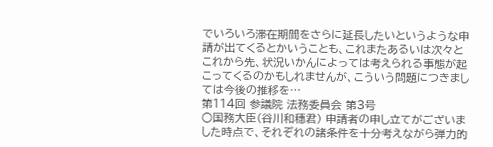でいろいろ滞在期間をさらに延長したいというような申請が出てくるとかいうことも、これまたあるいは次々とこれから先、状況いかんによっては考えられる事態が起こってくるのかもしれませんが、こういう問題につきましては今後の推移を…
第114回 参議院 法務委員会 第3号
○国務大臣(谷川和穗君) 申請者の申し立てがございました時点で、それぞれの諸条件を十分考えながら弾力的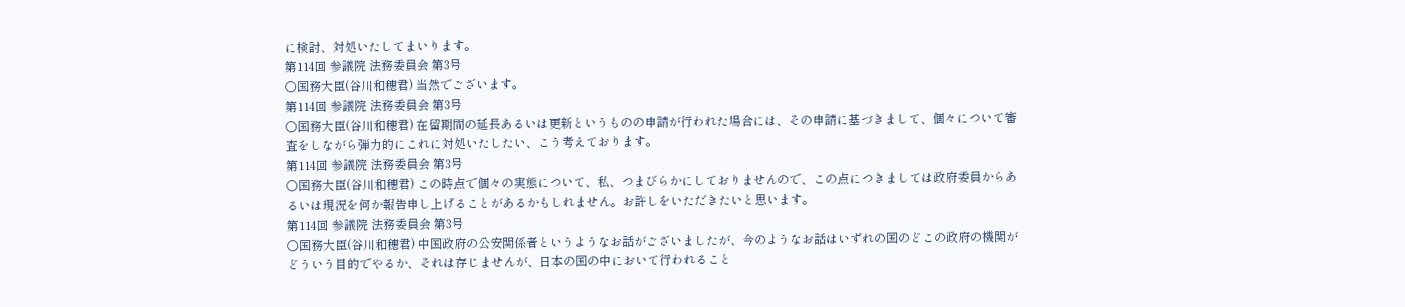に検討、対処いたしてまいります。
第114回 参議院 法務委員会 第3号
○国務大臣(谷川和穗君) 当然でございます。
第114回 参議院 法務委員会 第3号
○国務大臣(谷川和穗君) 在留期間の延長あるいは更新というものの申請が行われた場合には、その申請に基づきまして、個々について審査をしながら弾力的にこれに対処いたしたい、こう考えております。
第114回 参議院 法務委員会 第3号
○国務大臣(谷川和穗君) この時点で個々の実態について、私、つまびらかにしておりませんので、この点につきましては政府委員からあるいは現況を何か報告申し上げることがあるかもしれません。お許しをいただきたいと思います。
第114回 参議院 法務委員会 第3号
○国務大臣(谷川和穗君) 中国政府の公安関係者というようなお話がございましたが、今のようなお話はいずれの国のどこの政府の機関がどういう目的でやるか、それは存じませんが、日本の国の中において行われること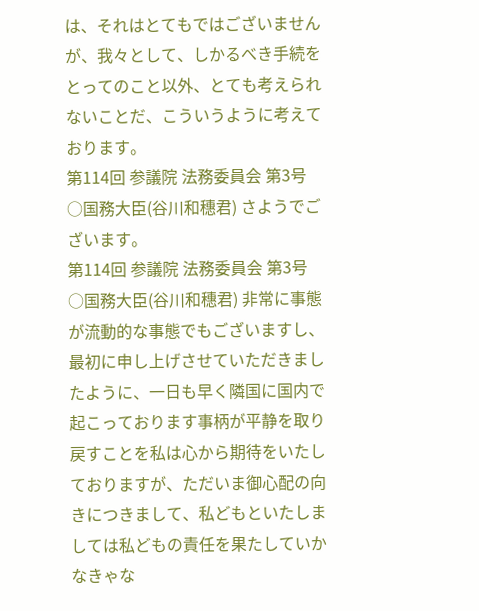は、それはとてもではございませんが、我々として、しかるべき手続をとってのこと以外、とても考えられないことだ、こういうように考えております。
第114回 参議院 法務委員会 第3号
○国務大臣(谷川和穗君) さようでございます。
第114回 参議院 法務委員会 第3号
○国務大臣(谷川和穗君) 非常に事態が流動的な事態でもございますし、最初に申し上げさせていただきましたように、一日も早く隣国に国内で起こっております事柄が平静を取り戻すことを私は心から期待をいたしておりますが、ただいま御心配の向きにつきまして、私どもといたしましては私どもの責任を果たしていかなきゃな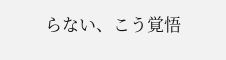らない、こう覚悟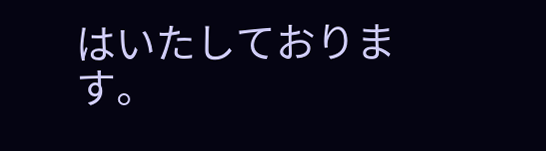はいたしております。